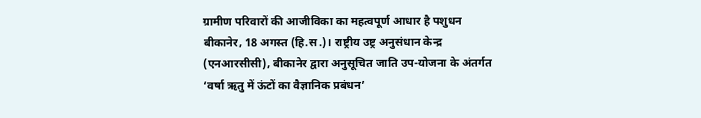ग्रामीण परिवारों की आजीविका का महत्वपूर्ण आधार है पशुधन
बीकानेर, 18 अगस्त (हि.स.)। राष्ट्रीय उष्ट्र अनुसंधान केन्द्र (एनआरसीसी), बीकानेर द्वारा अनुसूचित जाति उप-योजना के अंतर्गत ‘वर्षा ऋतु में ऊंटों का वैज्ञानिक प्रबंधन’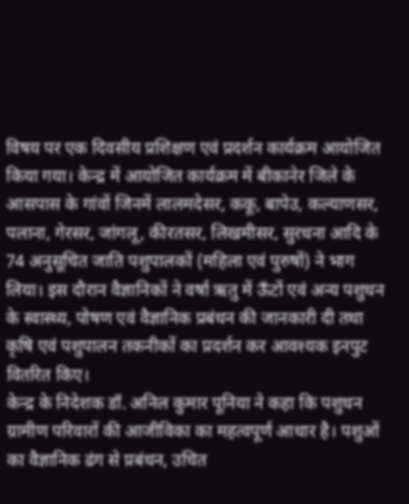विषय पर एक दिवसीय प्रशिक्षण एवं प्रदर्शन कार्यक्रम आयोजित किया गया। केन्द्र में आयोजित कार्यक्रम में बीकानेर जिले के आसपास के गांवों जिनमें लालमदेसर, ककू, बापेउ, कल्याणसर, पलाना, गेरसर, जांगलू, कीरतसर, लिखमीसर, सुरधना आदि के 74 अनुसूचित जाति पशुपालकों (महिला एवं पुरुषों) ने भाग लिया। इस दौरान वैज्ञानिकों ने वर्षा ऋतु में ऊँटों एवं अन्य पशुधन के स्वास्थ्य, पोषण एवं वैज्ञानिक प्रबंधन की जानकारी दी तथा कृषि एवं पशुपालन तकनीकों का प्रदर्शन कर आवश्यक इनपुट वितरित किए।
केन्द्र के निदेशक डॉ. अनिल कुमार पूनिया ने कहा कि पशुधन ग्रामीण परिवारों की आजीविका का महत्वपूर्ण आधार है। पशुओं का वैज्ञानिक ढंग से प्रबंधन, उचित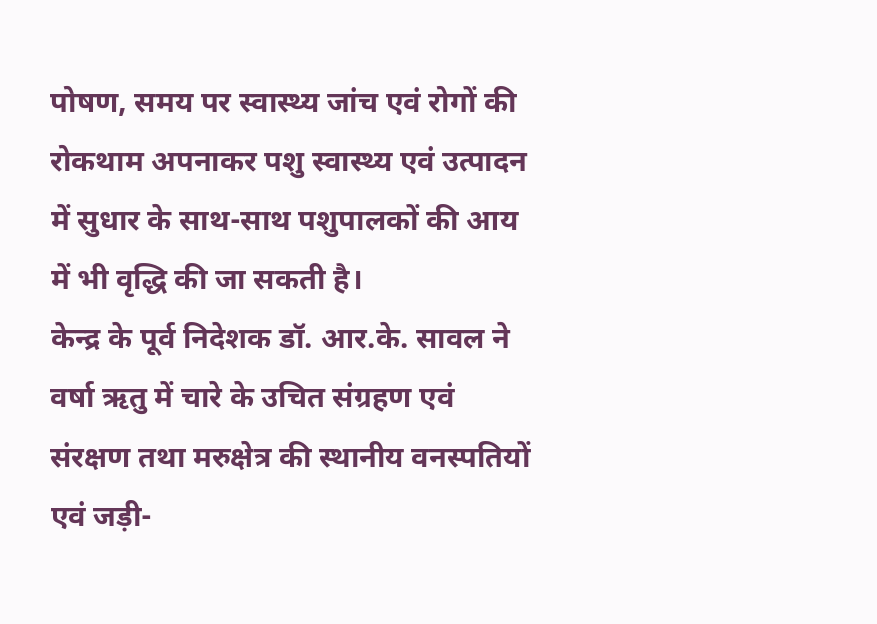पोषण, समय पर स्वास्थ्य जांच एवं रोगों की रोकथाम अपनाकर पशु स्वास्थ्य एवं उत्पादन में सुधार के साथ-साथ पशुपालकों की आय में भी वृद्धि की जा सकती है।
केन्द्र के पूर्व निदेशक डॉ. आर.के. सावल ने वर्षा ऋतु में चारे के उचित संग्रहण एवं संरक्षण तथा मरुक्षेत्र की स्थानीय वनस्पतियों एवं जड़ी-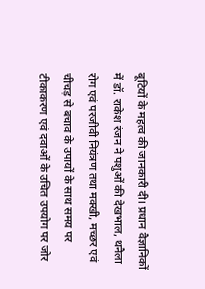बूटियों के महत्व की जानकारी दी। प्रधान वैज्ञानिकों में डॉ. राकेश रंजन ने पशुओं की देखभाल, थनैला रोग एवं परजीवी नियंत्रण तथा मक्खी, मच्छर एवं चीचड़ से बचाव के उपायों के साथ समय पर टीकाकरण एवं दवाओं के उचित उपयोग पर जोर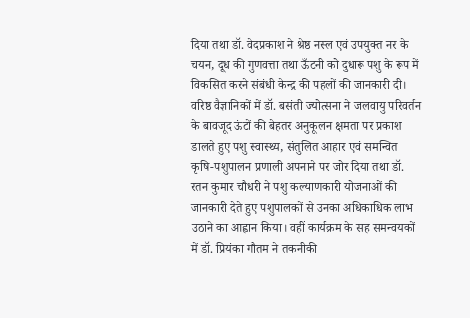दिया तथा डॉ. वेदप्रकाश ने श्रेष्ठ नस्ल एवं उपयुक्त नर के चयन, दूध की गुणवत्ता तथा ऊँटनी को दुधारू पशु के रूप में विकसित करने संबंधी केन्द्र की पहलों की जानकारी दी।
वरिष्ठ वैज्ञानिकों में डॉ. बसंती ज्योत्सना ने जलवायु परिवर्तन के बावजूद ऊंटों की बेहतर अनुकूलन क्षमता पर प्रकाश डालते हुए पशु स्वास्थ्य, संतुलित आहार एवं समन्वित कृषि-पशुपालन प्रणाली अपनाने पर जोर दिया तथा डॉ. रतन कुमार चौधरी ने पशु कल्याणकारी योजनाओं की जानकारी देते हुए पशुपालकों से उनका अधिकाधिक लाभ उठाने का आह्वान किया। वहीं कार्यक्रम के सह समन्वयकों में डॉ. प्रियंका गौतम ने तकनीकी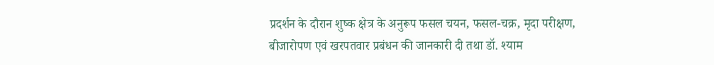प्रदर्शन के दौरान शुष्क क्षेत्र के अनुरूप फसल चयन, फसल-चक्र, मृदा परीक्षण, बीजारोपण एवं खरपतवार प्रबंधन की जानकारी दी तथा डॉ. श्याम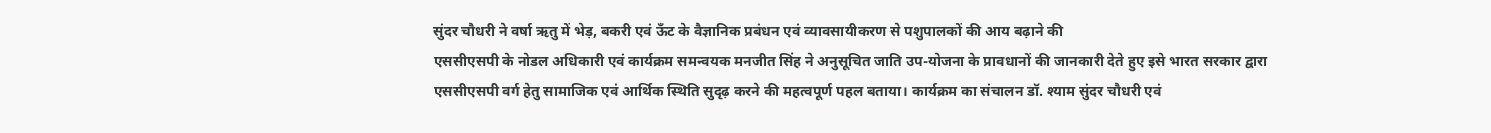सुंदर चौधरी ने वर्षा ऋतु में भेड़, बकरी एवं ऊँट के वैज्ञानिक प्रबंधन एवं व्यावसायीकरण से पशुपालकों की आय बढ़ाने की
एससीएसपी के नोडल अधिकारी एवं कार्यक्रम समन्वयक मनजीत सिंह ने अनुसूचित जाति उप-योजना के प्रावधानों की जानकारी देते हुए इसे भारत सरकार द्वारा एससीएसपी वर्ग हेतु सामाजिक एवं आर्थिक स्थिति सुदृढ़ करने की महत्वपूर्ण पहल बताया। कार्यक्रम का संचालन डॉ. श्याम सुंदर चौधरी एवं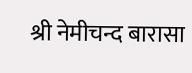श्री नेमीचन्द बारासा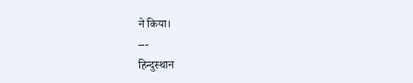ने किया।
---
हिन्दुस्थान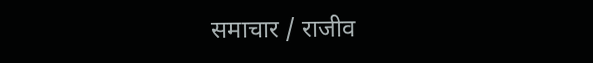समाचार / राजीव